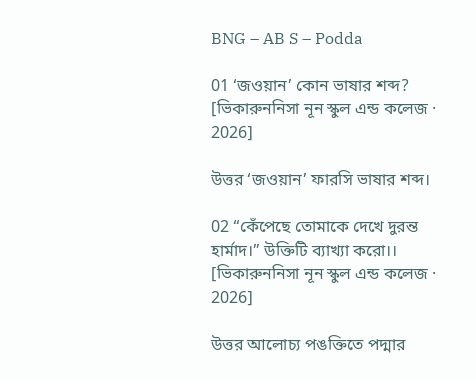BNG – AB S – Podda

01 ‘জওয়ান’ কোন ভাষার শব্দ? [ভিকারুননিসা নূন স্কুল এন্ড কলেজ · 2026]

উত্তর ‘জওয়ান’ ফারসি ভাষার শব্দ।

02 “কেঁপেছে তোমাকে দেখে দুরন্ত হার্মাদ।” উক্তিটি ব্যাখ্যা করো।। [ভিকারুননিসা নূন স্কুল এন্ড কলেজ · 2026]

উত্তর আলোচ্য পঙক্তিতে পদ্মার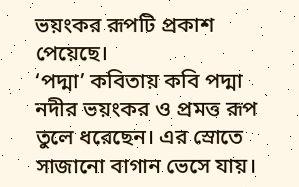ভয়ংকর রূপটি প্রকাশ পেয়েছে।
‘পদ্মা’ কবিতায় কবি পদ্মা নদীর ভয়ংকর ও প্রমত্ত রূপ তুলে ধরেছেন। এর স্রোতে সাজানো বাগান ভেসে যায়।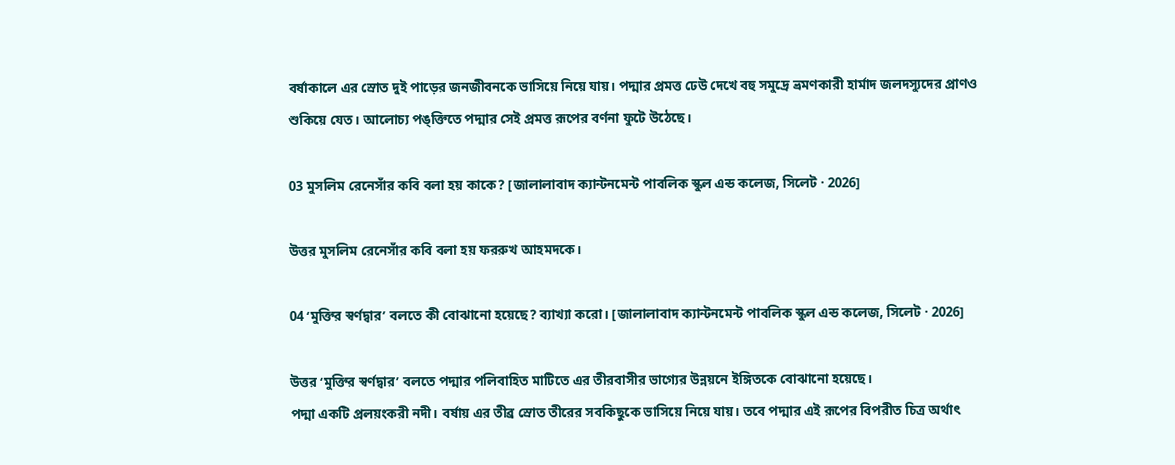বর্ষাকালে এর স্রোত দুই পাড়ের জনজীবনকে ভাসিয়ে নিয়ে যায়। পদ্মার প্রমত্ত ঢেউ দেখে বহু সমুদ্রে ভ্রমণকারী হার্মাদ জলদস্যুদের প্রাণও শুকিয়ে যেত। আলোচ্য পঙ্ক্তিতে পদ্মার সেই প্রমত্ত রূপের বর্ণনা ফুটে উঠেছে।

03 মুসলিম রেনেসাঁর কবি বলা হয় কাকে? [জালালাবাদ ক্যান্টনমেন্ট পাবলিক স্কুল এন্ড কলেজ, সিলেট · 2026]

উত্তর মুসলিম রেনেসাঁর কবি বলা হয় ফররুখ আহমদকে।

04 ‘মুক্তির স্বর্ণদ্বার’ বলতে কী বোঝানো হয়েছে? ব্যাখ্যা করো। [জালালাবাদ ক্যান্টনমেন্ট পাবলিক স্কুল এন্ড কলেজ, সিলেট · 2026]

উত্তর ‘মুক্তির স্বর্ণদ্বার’ বলতে পদ্মার পলিবাহিত মাটিতে এর তীরবাসীর ভাগ্যের উন্নয়নে ইঙ্গিতকে বোঝানো হয়েছে।
পদ্মা একটি প্রলয়ংকরী নদী। বর্ষায় এর তীব্র স্রোত তীরের সবকিছুকে ভাসিয়ে নিয়ে যায়। তবে পদ্মার এই রূপের বিপরীত চিত্র অর্থাৎ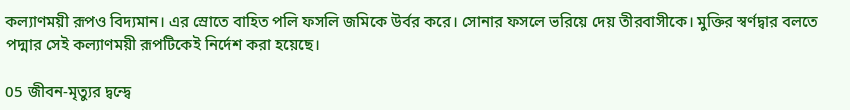কল্যাণময়ী রূপও বিদ্যমান। এর স্রোতে বাহিত পলি ফসলি জমিকে উর্বর করে। সোনার ফসলে ভরিয়ে দেয় তীরবাসীকে। মুক্তির স্বর্ণদ্বার বলতে পদ্মার সেই কল্যাণময়ী রূপটিকেই নির্দেশ করা হয়েছে।

05 জীবন-মৃত্যুর দ্বন্দ্বে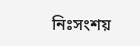নিঃসংশয়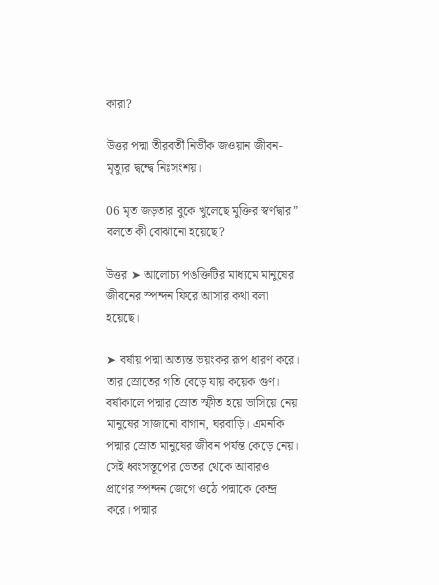কারা?

উত্তর পদ্মা তীরবর্তী নির্ভীক জওয়ান জীবন-মৃত্যুর দ্বন্দ্বে নিঃসংশয়।

06 মৃত জড়তার বুকে খুলেছে মুক্তির স্বর্ণদ্বার” বলতে কী বোঝানো হয়েছে?

উত্তর ➤ আলোচ্য পঙক্তিটির মাধ্যমে মানুষের জীবনের স্পন্দন ফিরে আসার কথা বলা হয়েছে।

➤ বর্ষায় পদ্মা অত্যন্ত ভয়ংকর রূপ ধারণ করে। তার স্রোতের গতি বেড়ে যায় কয়েক গুণ। বর্ষাকালে পদ্মার স্রোত স্ফীত হয়ে ভাসিয়ে নেয় মানুষের সাজানো বাগান, ঘরবাড়ি। এমনকি পদ্মার স্রোত মানুষের জীবন পর্যন্ত কেড়ে নেয়। সেই ধ্বংসস্তূপের ভেতর থেকে আবারও প্রাণের স্পন্দন জেগে ওঠে পদ্মাকে কেন্দ্র করে। পদ্মার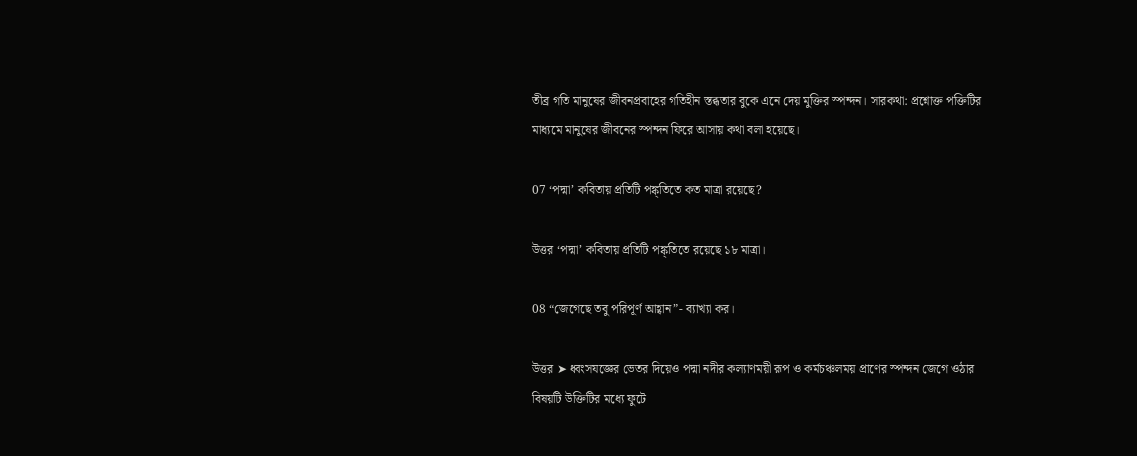তীব্র গতি মানুষের জীবনপ্রবাহের গতিহীন স্তব্ধতার বুকে এনে দেয় মুক্তির স্পন্দন। সারকথা: প্রশ্নোক্ত পক্তিটির মাধ্যমে মানুষের জীবনের স্পন্দন ফিরে আসায় কথা বলা হয়েছে।

07 ‘পদ্মা’ কবিতায় প্রতিটি পঙ্ক্তিতে কত মাত্রা রয়েছে?

উত্তর ‘পদ্মা’ কবিতায় প্রতিটি পঙ্ক্তিতে রয়েছে ১৮ মাত্রা।

08 “জেগেছে তবু পরিপূর্ণ আহ্বান”- ব্যাখ্যা কর।

উত্তর ➤ ধ্বংসযজ্ঞের ভেতর দিয়েও পদ্মা নদীর কল্যাণময়ী রূপ ও কর্মচঞ্চলময় প্রাণের স্পন্দন জেগে ওঠার বিষয়টি উক্তিটির মধ্যে ফুটে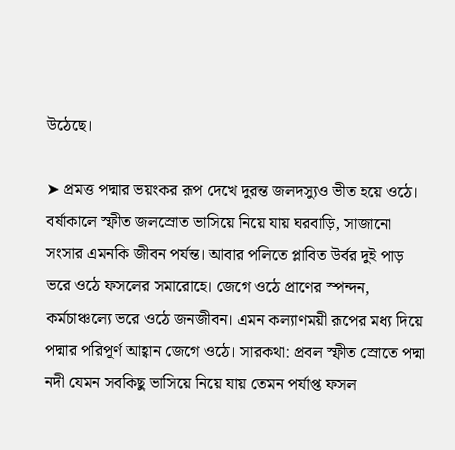উঠেছে।

➤ প্রমত্ত পদ্মার ভয়ংকর রূপ দেখে দুরন্ত জলদস্যুও ভীত হয়ে ওঠে। বর্ষাকালে স্ফীত জলস্রোত ভাসিয়ে নিয়ে যায় ঘরবাড়ি, সাজানো সংসার এমনকি জীবন পর্যন্ত। আবার পলিতে প্লাবিত উর্বর দুই পাড় ভরে ওঠে ফসলের সমারোহে। জেগে ওঠে প্রাণের স্পন্দন, কর্মচাঞ্চল্যে ভরে ওঠে জনজীবন। এমন কল্যাণময়ী রূপের মধ্য দিয়ে পদ্মার পরিপূর্ণ আহ্বান জেগে ওঠে। সারকথা: প্রবল স্ফীত স্রোতে পদ্মা নদী যেমন সবকিছু ভাসিয়ে নিয়ে যায় তেমন পর্যাপ্ত ফসল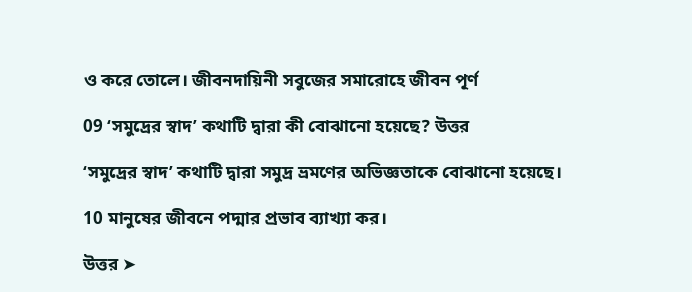ও করে তোলে। জীবনদায়িনী সবুজের সমারোহে জীবন পূর্ণ

09 ‘সমুদ্রের স্বাদ’ কথাটি দ্বারা কী বোঝানো হয়েছে? উত্তর

‘সমুদ্রের স্বাদ’ কথাটি দ্বারা সমুদ্র ভ্রমণের অভিজ্ঞতাকে বোঝানো হয়েছে।

10 মানুষের জীবনে পদ্মার প্রভাব ব্যাখ্যা কর।

উত্তর ➤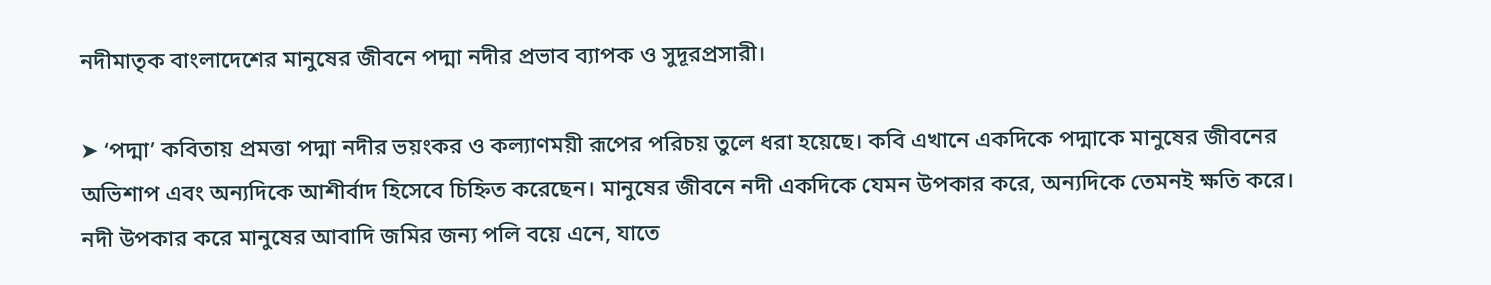নদীমাতৃক বাংলাদেশের মানুষের জীবনে পদ্মা নদীর প্রভাব ব্যাপক ও সুদূরপ্রসারী।

➤ ‘পদ্মা’ কবিতায় প্রমত্তা পদ্মা নদীর ভয়ংকর ও কল্যাণময়ী রূপের পরিচয় তুলে ধরা হয়েছে। কবি এখানে একদিকে পদ্মাকে মানুষের জীবনের অভিশাপ এবং অন্যদিকে আশীর্বাদ হিসেবে চিহ্নিত করেছেন। মানুষের জীবনে নদী একদিকে যেমন উপকার করে, অন্যদিকে তেমনই ক্ষতি করে। নদী উপকার করে মানুষের আবাদি জমির জন্য পলি বয়ে এনে, যাতে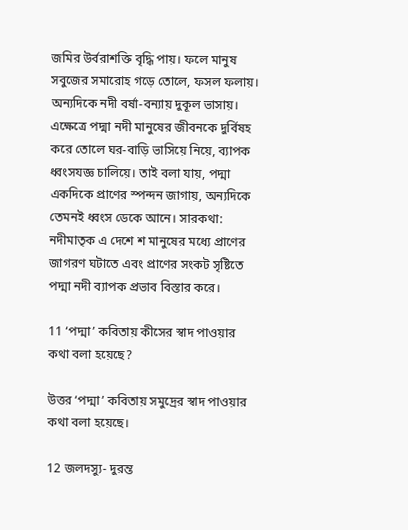জমির উর্বরাশক্তি বৃদ্ধি পায়। ফলে মানুষ সবুজের সমারোহ গড়ে তোলে, ফসল ফলায়। অন্যদিকে নদী বর্ষা-বন্যায় দুকূল ভাসায়। এক্ষেত্রে পদ্মা নদী মানুষের জীবনকে দুর্বিষহ করে তোলে ঘর-বাড়ি ভাসিয়ে নিয়ে, ব্যাপক ধ্বংসযজ্ঞ চালিয়ে। তাই বলা যায়, পদ্মা একদিকে প্রাণের স্পন্দন জাগায়, অন্যদিকে তেমনই ধ্বংস ডেকে আনে। সারকথা: নদীমাতৃক এ দেশে শ মানুষের মধ্যে প্রাণের জাগরণ ঘটাতে এবং প্রাণের সংকট সৃষ্টিতে পদ্মা নদী ব্যাপক প্রভাব বিস্তার করে।

11 ‘পদ্মা’ কবিতায় কীসের স্বাদ পাওয়ার কথা বলা হয়েছে?

উত্তর ‘পদ্মা’ কবিতায় সমুদ্রের স্বাদ পাওয়ার কথা বলা হয়েছে।

12 জলদস্যু- দুরন্ত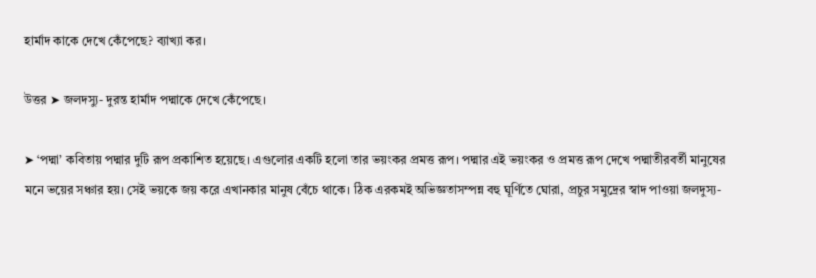হার্মাদ কাকে দেখে কেঁপেছে? ব্যাখ্যা কর।

উত্তর ➤ জলদস্যু- দুরন্ত হার্মাদ পদ্মাকে দেখে কেঁপেছে।

➤ ‘পদ্মা’ কবিতায় পদ্মার দুটি রূপ প্রকাশিত হয়েছে। এগুলোর একটি হলো তার ভয়ংকর প্রমত্ত রূপ। পদ্মার এই ভয়ংকর ও প্রমত্ত রূপ দেখে পদ্মাতীরবর্তী মানুষের মনে ভয়ের সঞ্চার হয়। সেই ভয়কে জয় করে এখানকার মানুষ বেঁচে থাকে। ঠিক এরকমই অভিজ্ঞতাসম্পন্ন বহু ঘূর্ণিতে ঘোরা, প্রচুর সমুদ্রের স্বাদ পাওয়া জলদুস্য-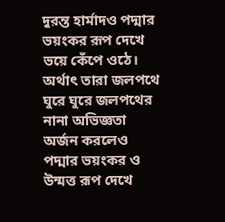দুরন্ত হার্মাদও পদ্মার ভয়ংকর রূপ দেখে ভয়ে কেঁপে ওঠে। অর্থাৎ তারা জলপথে ঘুরে ঘুরে জলপথের নানা অভিজ্ঞতা অর্জন করলেও পদ্মার ভয়ংকর ও উন্মত্ত রূপ দেখে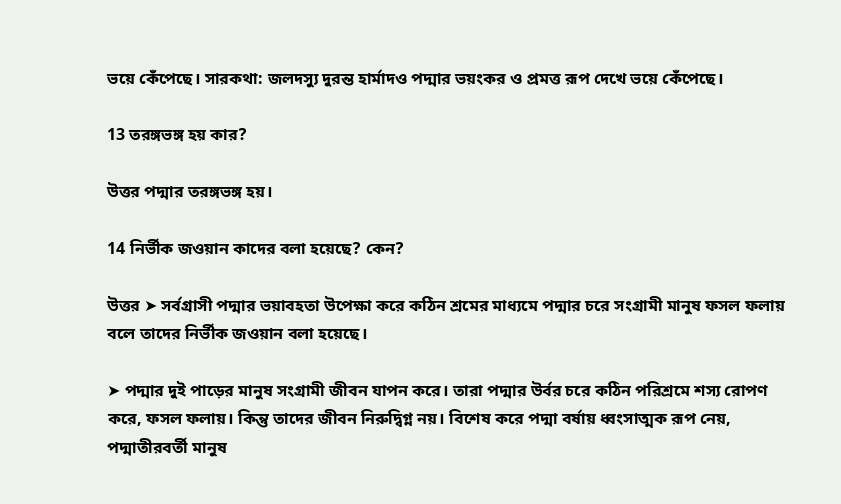ভয়ে কেঁপেছে। সারকথা: জলদস্যু দুরন্ত হার্মাদও পদ্মার ভয়ংকর ও প্রমত্ত রূপ দেখে ভয়ে কেঁপেছে।

13 তরঙ্গভঙ্গ হয় কার?

উত্তর পদ্মার তরঙ্গভঙ্গ হয়।

14 নির্ভীক জওয়ান কাদের বলা হয়েছে? কেন?

উত্তর ➤ সর্বগ্রাসী পদ্মার ভয়াবহতা উপেক্ষা করে কঠিন শ্রমের মাধ্যমে পদ্মার চরে সংগ্রামী মানুষ ফসল ফলায় বলে তাদের নির্ভীক জওয়ান বলা হয়েছে।

➤ পদ্মার দুই পাড়ের মানুষ সংগ্রামী জীবন যাপন করে। তারা পদ্মার উর্বর চরে কঠিন পরিশ্রমে শস্য রোপণ করে, ফসল ফলায়। কিন্তু তাদের জীবন নিরুদ্বিগ্ন নয়। বিশেষ করে পদ্মা বর্ষায় ধ্বংসাত্মক রূপ নেয়, পদ্মাতীরবর্তী মানুষ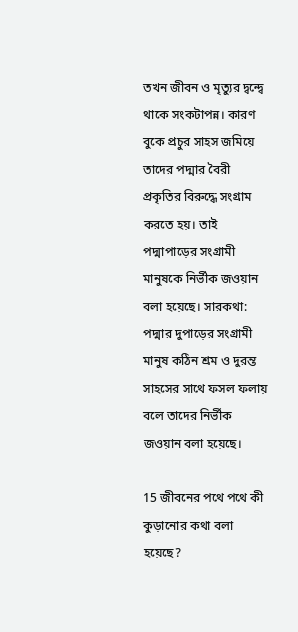তখন জীবন ও মৃত্যুর দ্বন্দ্বে থাকে সংকটাপন্ন। কারণ বুকে প্রচুর সাহস জমিয়ে তাদের পদ্মার বৈরী প্রকৃতির বিরুদ্ধে সংগ্রাম করতে হয়। তাই পদ্মাপাড়ের সংগ্রামী মানুষকে নির্ভীক জওয়ান বলা হয়েছে। সারকথা: পদ্মার দুপাড়ের সংগ্রামী মানুষ কঠিন শ্রম ও দুরন্ত সাহসের সাথে ফসল ফলায় বলে তাদের নির্ভীক জওয়ান বলা হয়েছে।

15 জীবনের পথে পথে কী কুড়ানোর কথা বলা হয়েছে?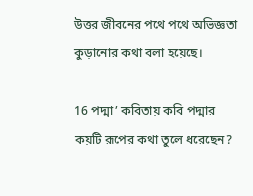উত্তর জীবনের পথে পথে অভিজ্ঞতা কুড়ানোর কথা বলা হয়েছে।

16 পদ্মা’ কবিতায় কবি পদ্মার কয়টি রূপের কথা তুলে ধরেছেন?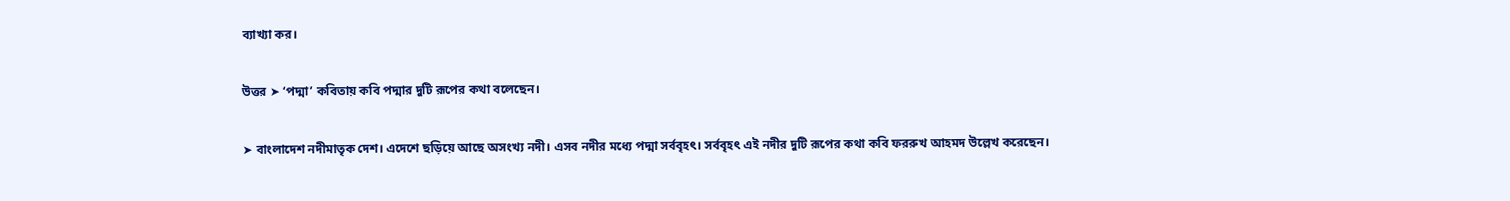ব্যাখ্যা কর।

উত্তর ➤ ‘পদ্মা’ কবিতায় কবি পদ্মার দুটি রূপের কথা বলেছেন।

➤ বাংলাদেশ নদীমাতৃক দেশ। এদেশে ছড়িয়ে আছে অসংখ্য নদী। এসব নদীর মধ্যে পদ্মা সর্ববৃহৎ। সর্ববৃহৎ এই নদীর দুটি রূপের কথা কবি ফররুখ আহমদ উল্লেখ করেছেন।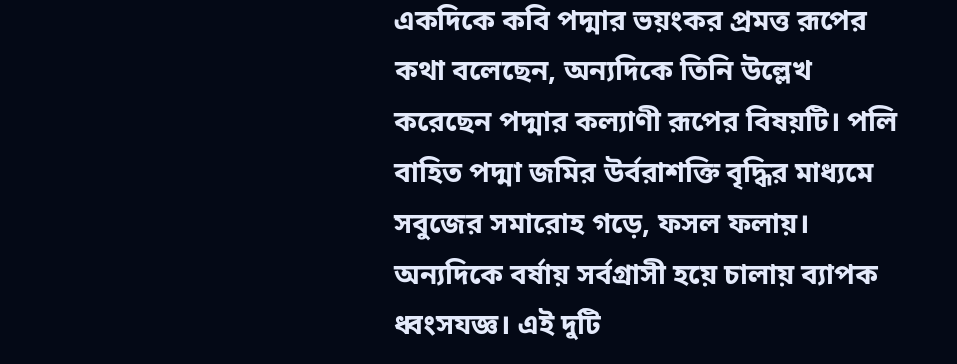একদিকে কবি পদ্মার ভয়ংকর প্রমত্ত রূপের কথা বলেছেন, অন্যদিকে তিনি উল্লেখ করেছেন পদ্মার কল্যাণী রূপের বিষয়টি। পলি বাহিত পদ্মা জমির উর্বরাশক্তি বৃদ্ধির মাধ্যমে সবুজের সমারোহ গড়ে, ফসল ফলায়। অন্যদিকে বর্ষায় সর্বগ্রাসী হয়ে চালায় ব্যাপক ধ্বংসযজ্ঞ। এই দুটি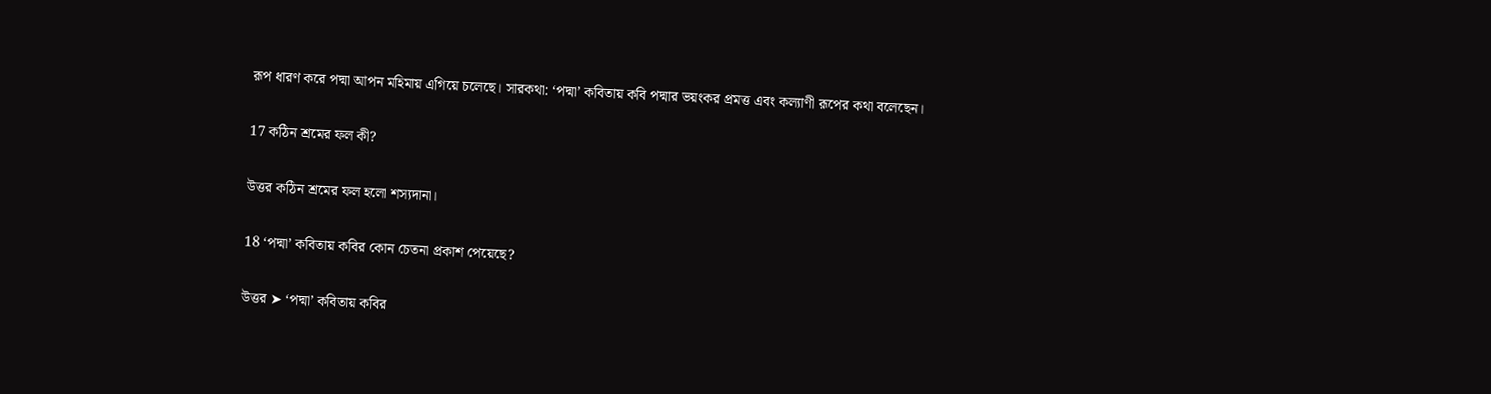রূপ ধারণ করে পদ্মা আপন মহিমায় এগিয়ে চলেছে। সারকথা: ‘পদ্মা’ কবিতায় কবি পদ্মার ভয়ংকর প্রমত্ত এবং কল্যাণী রূপের কথা বলেছেন।

17 কঠিন শ্রমের ফল কী?

উত্তর কঠিন শ্রমের ফল হলো শস্যদানা।

18 ‘পদ্মা’ কবিতায় কবির কোন চেতনা প্রকাশ পেয়েছে?

উত্তর ➤ ‘পদ্মা’ কবিতায় কবির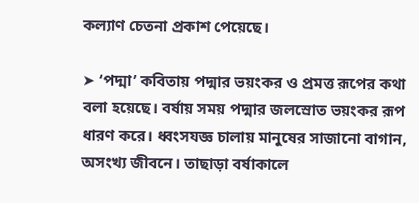কল্যাণ চেতনা প্রকাশ পেয়েছে।

➤ ‘পদ্মা’ কবিতায় পদ্মার ভয়ংকর ও প্রমত্ত রূপের কথা বলা হয়েছে। বর্ষায় সময় পদ্মার জলস্রোত ভয়ংকর রূপ ধারণ করে। ধ্বংসযজ্ঞ চালায় মানুষের সাজানো বাগান, অসংখ্য জীবনে। তাছাড়া বর্ষাকালে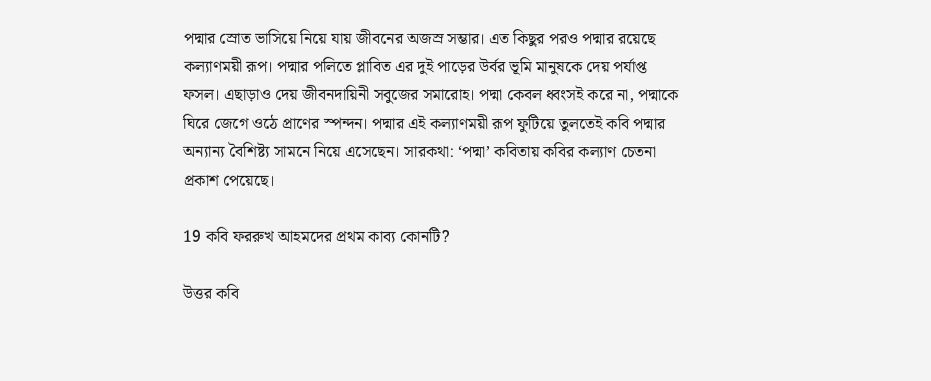পদ্মার স্রোত ভাসিয়ে নিয়ে যায় জীবনের অজস্র সম্ভার। এত কিছুর পরও পদ্মার রয়েছে কল্যাণময়ী রূপ। পদ্মার পলিতে প্লাবিত এর দুই পাড়ের উর্বর ভূমি মানুষকে দেয় পর্যাপ্ত ফসল। এছাড়াও দেয় জীবনদায়িনী সবুজের সমারোহ। পদ্মা কেবল ধ্বংসই করে না, পদ্মাকে ঘিরে জেগে ওঠে প্রাণের স্পন্দন। পদ্মার এই কল্যাণময়ী রূপ ফুটিয়ে তুলতেই কবি পদ্মার অন্যান্য বৈশিষ্ট্য সামনে নিয়ে এসেছেন। সারকথা: ‘পদ্মা’ কবিতায় কবির কল্যাণ চেতনা প্রকাশ পেয়েছে।

19 কবি ফররুখ আহমদের প্রথম কাব্য কোনটি?

উত্তর কবি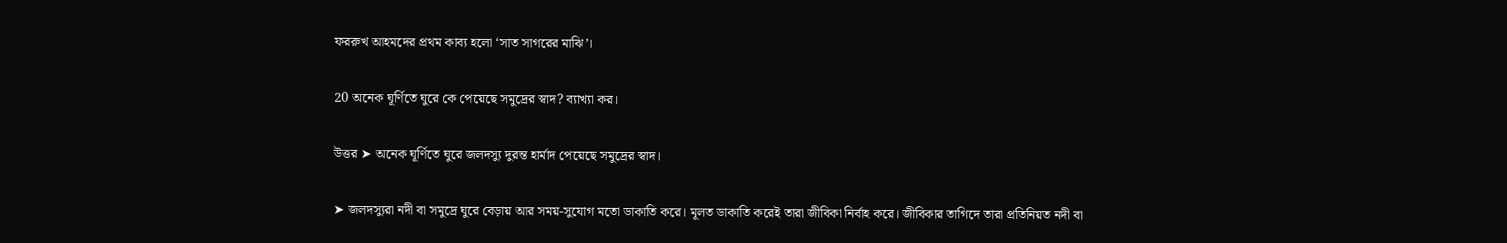ফররুখ আহমদের প্রথম কাব্য হলো ‘সাত সাগরের মাঝি’।

20 অনেক ঘূর্ণিতে ঘুরে কে পেয়েছে সমুদ্রের স্বাদ? ব্যাখ্যা কর।

উত্তর ➤ অনেক ঘূর্ণিতে ঘুরে জলদস্যু দুরন্ত হার্মাদ পেয়েছে সমুদ্রের স্বাদ।

➤ জলদস্যুরা নদী বা সমুদ্রে ঘুরে বেড়ায় আর সময়-সুযোগ মতো ডাকাতি করে। মূলত ডাকাতি করেই তারা জীবিকা নির্বাহ করে। জীবিকার তাগিদে তারা প্রতিনিয়ত নদী বা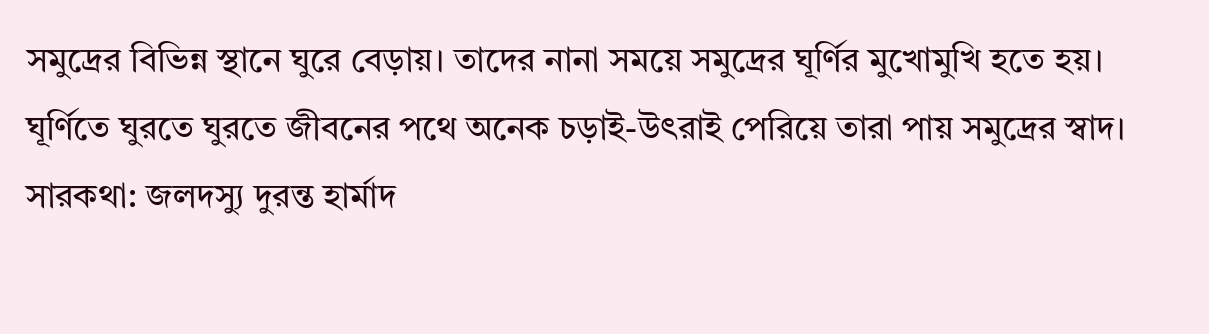সমুদ্রের বিভিন্ন স্থানে ঘুরে বেড়ায়। তাদের নানা সময়ে সমুদ্রের ঘূর্ণির মুখোমুখি হতে হয়। ঘূর্ণিতে ঘুরতে ঘুরতে জীবনের পথে অনেক চড়াই-উৎরাই পেরিয়ে তারা পায় সমুদ্রের স্বাদ। সারকথা: জলদস্যু দুরন্ত হার্মাদ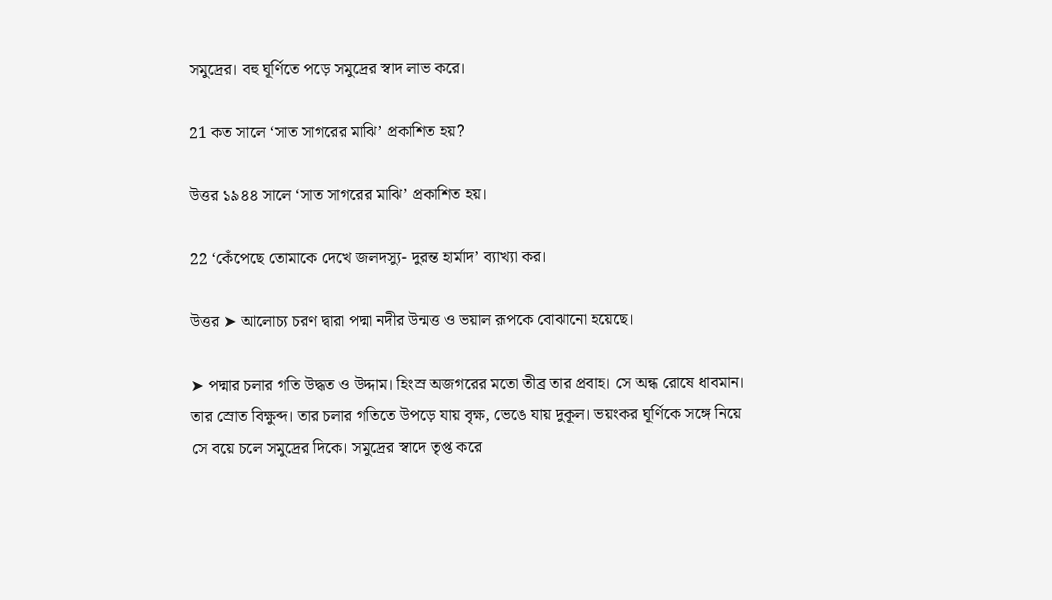সমুদ্রের। বহু ঘূর্ণিতে পড়ে সমুদ্রের স্বাদ লাভ করে।

21 কত সালে ‘সাত সাগরের মাঝি’ প্রকাশিত হয়?

উত্তর ১৯৪৪ সালে ‘সাত সাগরের মাঝি’ প্রকাশিত হয়।

22 ‘কেঁপেছে তোমাকে দেখে জলদস্যু- দুরন্ত হার্মাদ’ ব্যাখ্যা কর।

উত্তর ➤ আলোচ্য চরণ দ্বারা পদ্মা নদীর উন্মত্ত ও ভয়াল রূপকে বোঝানো হয়েছে।

➤ পদ্মার চলার গতি উদ্ধত ও উদ্দাম। হিংস্র অজগরের মতো তীব্র তার প্রবাহ। সে অন্ধ রোষে ধাবমান। তার স্রোত বিক্ষুব্দ। তার চলার গতিতে উপড়ে যায় বৃক্ষ, ভেঙে যায় দুকূল। ভয়ংকর ঘূর্ণিকে সঙ্গে নিয়ে সে বয়ে চলে সমুদ্রের দিকে। সমুদ্রের স্বাদে তৃপ্ত করে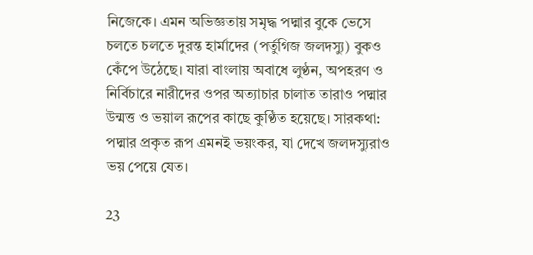নিজেকে। এমন অভিজ্ঞতায় সমৃদ্ধ পদ্মার বুকে ভেসে চলতে চলতে দুরন্ত হার্মাদের (পর্তুগিজ জলদস্যু) বুকও কেঁপে উঠেছে। যারা বাংলায় অবাধে লুণ্ঠন, অপহরণ ও নির্বিচারে নারীদের ওপর অত্যাচার চালাত তারাও পদ্মার উন্মত্ত ও ভয়াল রূপের কাছে কুণ্ঠিত হয়েছে। সারকথা: পদ্মার প্রকৃত রূপ এমনই ভয়ংকর, যা দেখে জলদস্যুরাও ভয় পেয়ে যেত।

23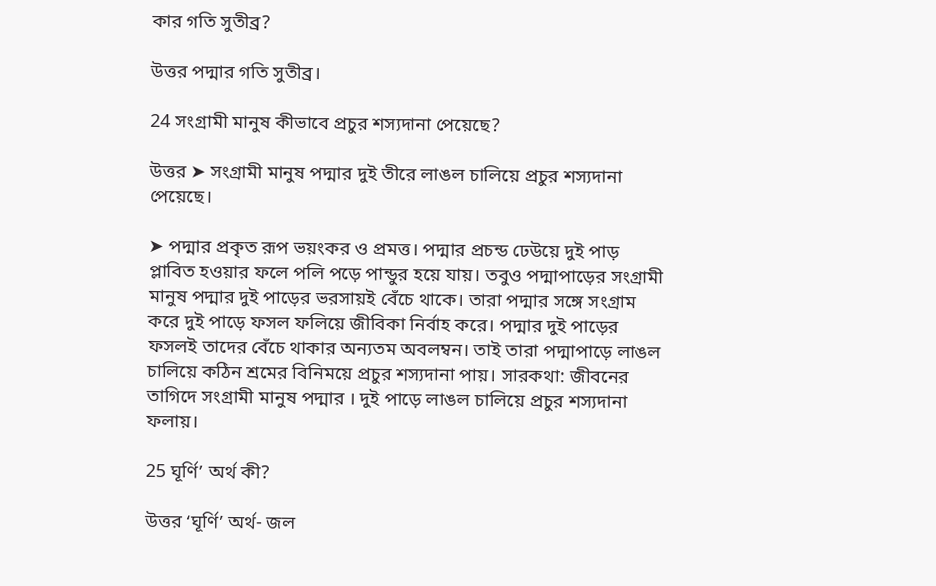কার গতি সুতীব্র?

উত্তর পদ্মার গতি সুতীব্র।

24 সংগ্রামী মানুষ কীভাবে প্রচুর শস্যদানা পেয়েছে?

উত্তর ➤ সংগ্রামী মানুষ পদ্মার দুই তীরে লাঙল চালিয়ে প্রচুর শস্যদানা পেয়েছে।

➤ পদ্মার প্রকৃত রূপ ভয়ংকর ও প্রমত্ত। পদ্মার প্রচন্ড ঢেউয়ে দুই পাড় প্লাবিত হওয়ার ফলে পলি পড়ে পান্ডুর হয়ে যায়। তবুও পদ্মাপাড়ের সংগ্রামী মানুষ পদ্মার দুই পাড়ের ভরসায়ই বেঁচে থাকে। তারা পদ্মার সঙ্গে সংগ্রাম করে দুই পাড়ে ফসল ফলিয়ে জীবিকা নির্বাহ করে। পদ্মার দুই পাড়ের ফসলই তাদের বেঁচে থাকার অন্যতম অবলম্বন। তাই তারা পদ্মাপাড়ে লাঙল চালিয়ে কঠিন শ্রমের বিনিময়ে প্রচুর শস্যদানা পায়। সারকথা: জীবনের তাগিদে সংগ্রামী মানুষ পদ্মার । দুই পাড়ে লাঙল চালিয়ে প্রচুর শস্যদানা ফলায়।

25 ঘূর্ণি’ অর্থ কী?

উত্তর ‘ঘূর্ণি’ অর্থ- জল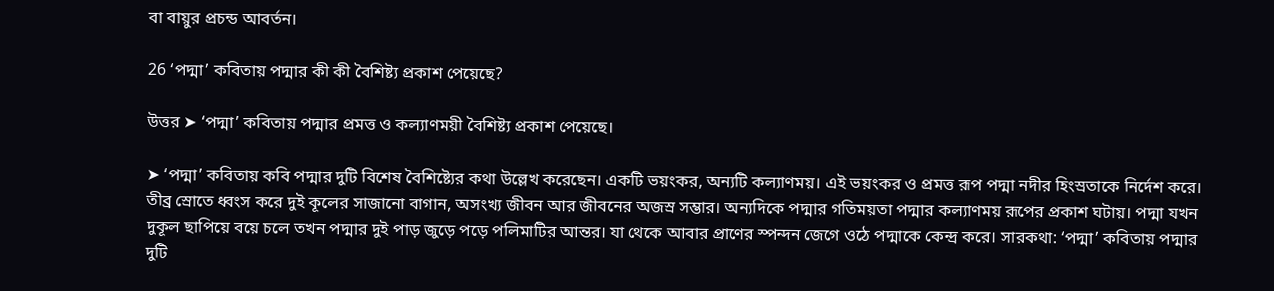বা বায়ুর প্রচন্ড আবর্তন।

26 ‘পদ্মা’ কবিতায় পদ্মার কী কী বৈশিষ্ট্য প্রকাশ পেয়েছে?

উত্তর ➤ ‘পদ্মা’ কবিতায় পদ্মার প্রমত্ত ও কল্যাণময়ী বৈশিষ্ট্য প্রকাশ পেয়েছে।

➤ ‘পদ্মা’ কবিতায় কবি পদ্মার দুটি বিশেষ বৈশিষ্ট্যের কথা উল্লেখ করেছেন। একটি ভয়ংকর, অন্যটি কল্যাণময়। এই ভয়ংকর ও প্রমত্ত রূপ পদ্মা নদীর হিংস্রতাকে নির্দেশ করে। তীব্র স্রোতে ধ্বংস করে দুই কূলের সাজানো বাগান, অসংখ্য জীবন আর জীবনের অজস্র সম্ভার। অন্যদিকে পদ্মার গতিময়তা পদ্মার কল্যাণময় রূপের প্রকাশ ঘটায়। পদ্মা যখন দুকূল ছাপিয়ে বয়ে চলে তখন পদ্মার দুই পাড় জুড়ে পড়ে পলিমাটির আন্তর। যা থেকে আবার প্রাণের স্পন্দন জেগে ওঠে পদ্মাকে কেন্দ্র করে। সারকথা: ‘পদ্মা’ কবিতায় পদ্মার দুটি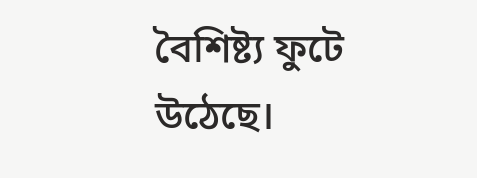বৈশিষ্ট্য ফুটে উঠেছে।